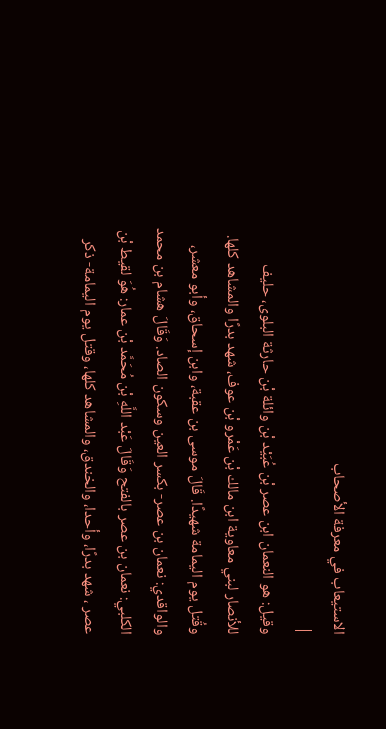الاستيعاب في معرفة الأصحاب
|
وقيل: هو النعمان ابن عصر بْن عُبَيْد بْن وائلة بْن حارثة البلوى، حليف للأنصار لبني معاوية ابن مالك بْن عَمْرو بْن عوف، شهد بدرًا والمشاهد كلها. وقُتل يوم اليمامة شهيدًا. قَالَ موسى بن عقبة، وابن إسحاق، وأبو معشر، والواقدي: نعمان بن عصر- بكسر العين وسكون الصاد. وَقَالَ هشام بن محمد الكلبي: نعمان بن عصر بالفتح وَقَالَ عَبْد اللَّهِ بْن مُحَمَّد بْن عمار: هُوَ لقيط بْن عصر ، شهد بدرًا، وأحدا، والخندق، والمشاهد كلها، وقتل يوم اليمامة- ذكر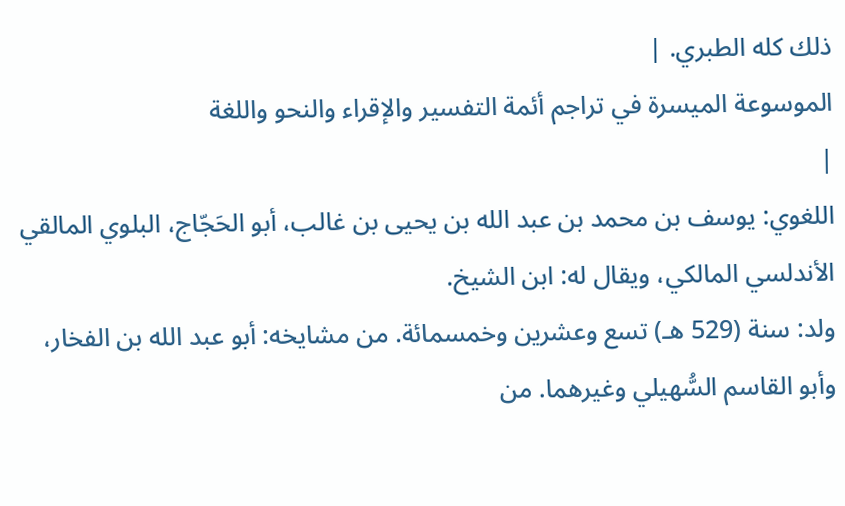ذلك كله الطبري. |
الموسوعة الميسرة في تراجم أئمة التفسير والإقراء والنحو واللغة
|
اللغوي: يوسف بن محمد بن عبد الله بن يحيى بن غالب، أبو الحَجّاج، البلوي المالقي الأندلسي المالكي، ويقال له: ابن الشيخ.
ولد: سنة (529 هـ) تسع وعشرين وخمسمائة. من مشايخه: أبو عبد الله بن الفخار، وأبو القاسم السُّهيلي وغيرهما. من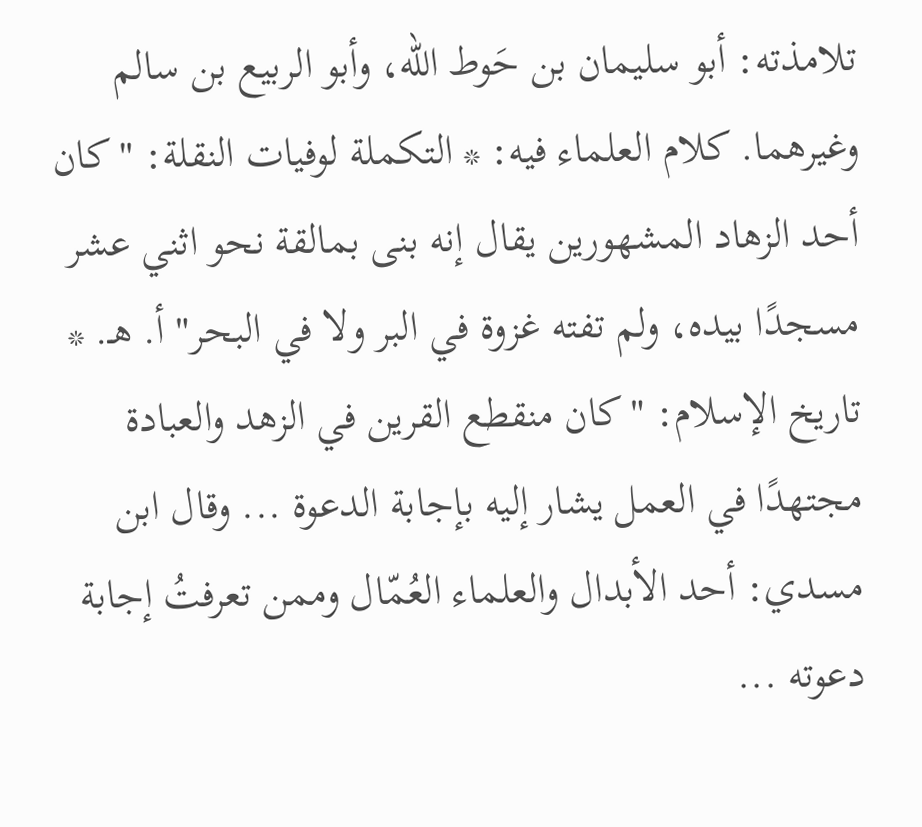تلامذته: أبو سليمان بن حَوط الله، وأبو الربيع بن سالم وغيرهما. كلام العلماء فيه: * التكملة لوفيات النقلة: "كان أحد الزهاد المشهورين يقال إنه بنى بمالقة نحو اثني عشر مسجدًا بيده، ولم تفته غزوة في البر ولا في البحر" أ. هـ. * تاريخ الإسلام: "كان منقطع القرين في الزهد والعبادة مجتهدًا في العمل يشار إليه بإجابة الدعوة ... وقال ابن مسدي: أحد الأبدال والعلماء العُمّال وممن تعرفتُ إجابة دعوته ...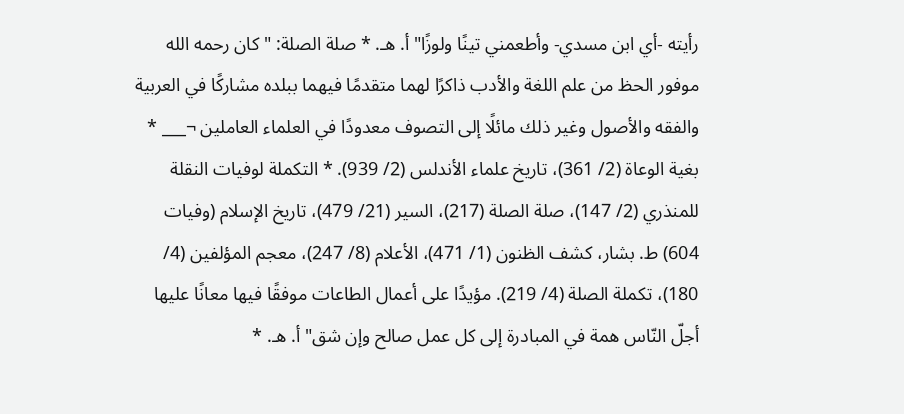رأيته -أي ابن مسدي- وأطعمني تينًا ولوزًا" أ. هـ. * صلة الصلة: "كان رحمه الله موفور الحظ من علم اللغة والأدب ذاكرًا لهما متقدمًا فيهما ببلده مشاركًا في العربية والفقه والأصول وغير ذلك مائلًا إلى التصوف معدودًا في العلماء العاملين ¬___ * بغية الوعاة (2/ 361)، تاريخ علماء الأندلس (2/ 939). * التكملة لوفيات النقلة للمنذري (2/ 147)، صلة الصلة (217)، السير (21/ 479)، تاريخ الإسلام (وفيات 604) ط. بشار، كشف الظنون (1/ 471)، الأعلام (8/ 247)، معجم المؤلفين (4/ 180)، تكملة الصلة (4/ 219). مؤيدًا على أعمال الطاعات موفقًا فيها معانًا عليها أجلّ النّاس همة في المبادرة إلى كل عمل صالح وإن شق" أ. هـ. *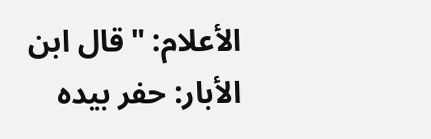الأعلام: "قال ابن الأبار: حفر بيده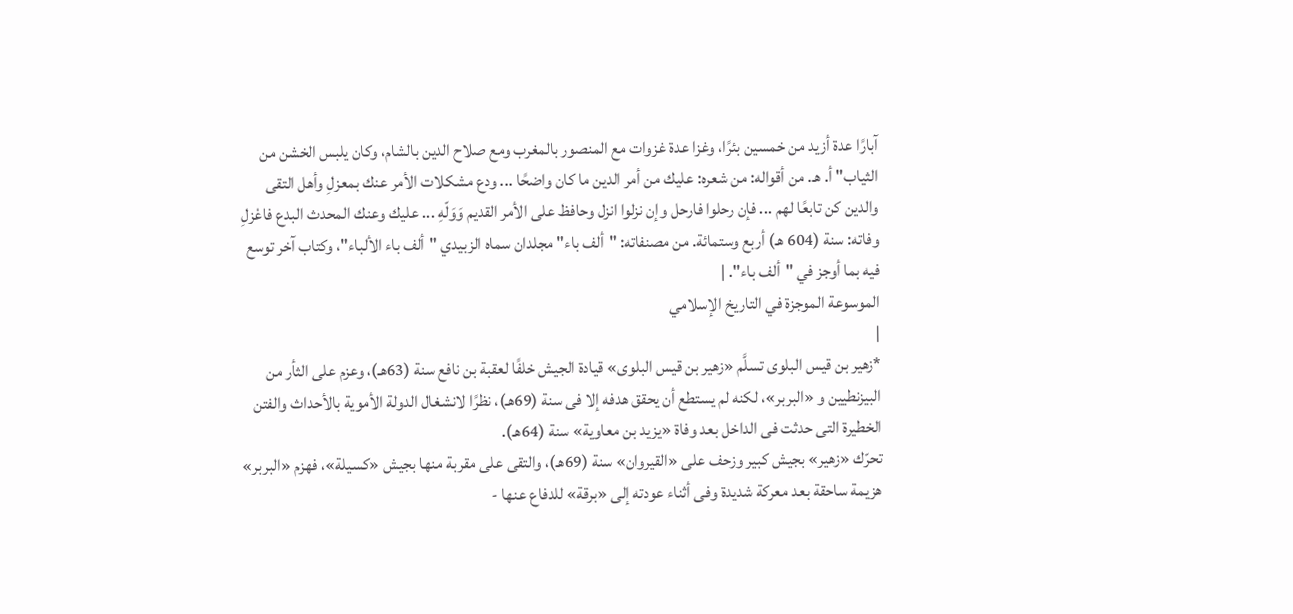آبارًا عدة أزيد من خمسين بئرًا، وغزا عدة غزوات مع المنصور بالمغرب ومع صلاح الدين بالشام، وكان يلبس الخشن من الثياب" أ. هـ. من أقواله: من شعره: عليك من أمر الدين ما كان واضحًا ... ودع مشكلات الأمر عنك بمعزلِ وأهل التقى والدين كن تابعًا لهم ... فإن رحلوا فارحل وإن نزلوا انزل وحافظ على الأمر القديم وَوَلّهِ ... عليك وعنك المحدث البدع فاعْزلِ وفاته: سنة (604 هـ) أربع وستمائة. من مصنفاته: "ألف باء" مجلدان سماه الزبيدي "ألف باء الألباء"، وكتاب آخر توسع فيه بما أوجز في "ألف باء". |
الموسوعة الموجزة في التاريخ الإسلامي
|
*زهير بن قيس البلوى تسلَّم «زهير بن قيس البلوى» قيادة الجيش خلفًا لعقبة بن نافع سنة (63هـ)، وعزم على الثأر من البيزنطيين و «البربر»، لكنه لم يستطع أن يحقق هدفه إلا فى سنة (69هـ)، نظرًا لانشغال الدولة الأموية بالأحداث والفتن الخطيرة التى حدثت فى الداخل بعد وفاة «يزيد بن معاوية» سنة (64هـ).
تحرّك «زهير» بجيش كبير وزحف على «القيروان» سنة (69هـ)، والتقى على مقربة منها بجيش «كسيلة»، فهزم «البربر» هزيمة ساحقة بعد معركة شديدة وفى أثناء عودته إلى «برقة» للدفاع عنها -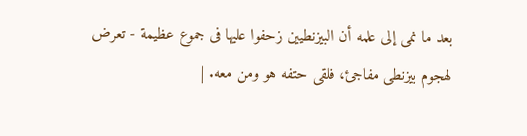بعد ما نمى إلى علمه أن البيزنطيين زحفوا عليها فى جموع عظيمة - تعرض لهجوم بيزنطى مفاجئ، فلقى حتفه هو ومن معه. |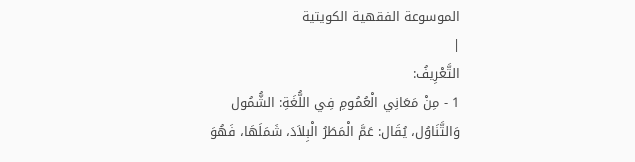الموسوعة الفقهية الكويتية
|
التَّعْرِيفُ:
1 - مِنْ مَعَانِي الْعُمُومِ فِي اللُّغَةِ: الشُّمُول وَالتَّنَاوُل، يُقَال: عَمَّ الْمَطَرُ الْبِلاَدَ، شَمَلَهَا، فَهُوَ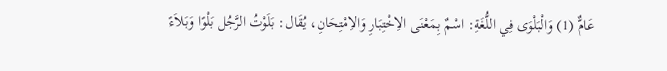عَامٌّ (1) وَالْبَلْوَى فِي اللُّغَةِ: اسْمٌ بِمَعْنَى الاِخْتِبَارِ وَالاِمْتِحَانِ، يُقَال: بَلَوْتُ الرَّجُل بَلْوًا وَبَلاَءً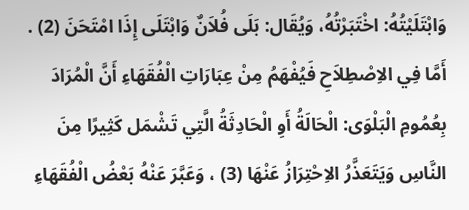وَابْتَلَيْتُهُ: اخْتَبَرْتُهُ، وَيُقَال: بَلَى فُلاَنٌ وَابْتَلَى إِذَا امْتَحَنَ (2) . أَمَّا فِي الاِصْطِلاَحِ فَيُفْهَمُ مِنْ عِبَارَاتِ الْفُقَهَاءِ أَنَّ الْمُرَادَ بِعُمُومِ الْبَلْوَى: الْحَالَةُ أَوِ الْحَادِثَةُ الَّتِي تَشْمَل كَثِيرًا مِنَ النَّاسِ وَيَتَعَذَّرُ الاِحْتِرَازُ عَنْهَا (3) ، وَعَبَّرَ عَنْهُ بَعْضُ الْفُقَهَاءِ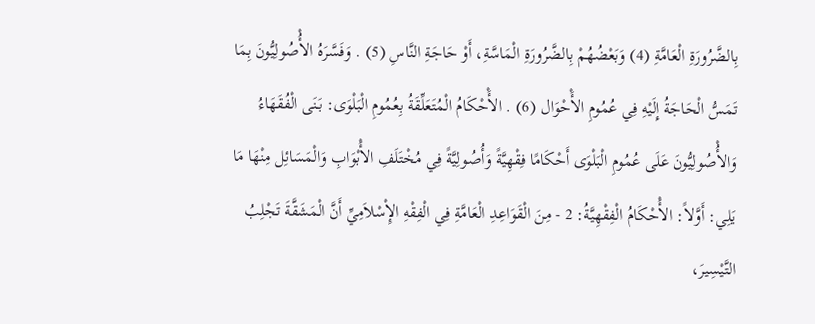بِالضَّرُورَةِ الْعَامَّةِ (4) وَبَعْضُهُمْ بِالضَّرُورَةِ الْمَاسَّةِ، أَوْ حَاجَةِ النَّاسِ (5) . وَفَسَّرَهُ الأُْصُولِيُّونَ بِمَا تَمَسُّ الْحَاجَةُ إِلَيْهِ فِي عُمُومِ الأَْحْوَال (6) . الأَْحْكَامُ الْمُتَعَلِّقَةُ بِعُمُومِ الْبَلْوَى: بَنَى الْفُقَهَاءُ وَالأُْصُولِيُّونَ عَلَى عُمُومِ الْبَلْوَى أَحْكَامًا فِقْهِيَّةً وَأُصُولِيَّةً فِي مُخْتَلَفِ الأَْبْوَابِ وَالْمَسَائِل مِنْهَا مَا يَلِي: أَوَّلاً: الأَْحْكَامُ الْفِقْهِيَّةُ: 2 - مِنَ الْقَوَاعِدِ الْعَامَّةِ فِي الْفِقْهِ الإِْسْلاَمِيِّ أَنَّ الْمَشَقَّةَ تَجْلِبُ التَّيْسِيرَ،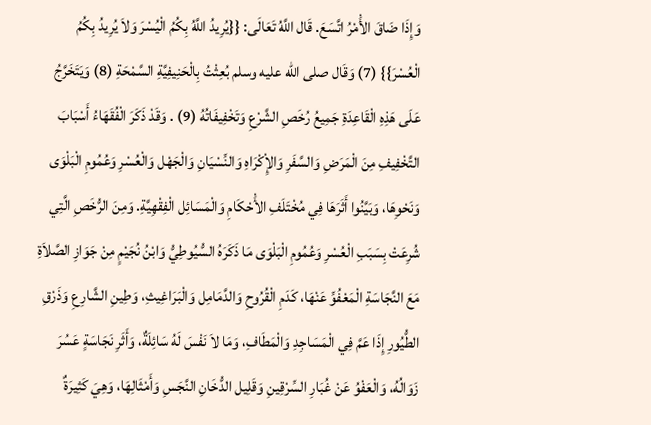وَإِذَا ضَاقَ الأَْمْرُ اتَّسَعَ. قَال اللَّهُ تَعَالَى: {{يُرِيدُ اللَّهُ بِكُمُ الْيُسْرَ وَلاَ يُرِيدُ بِكُمُ الْعُسْرَ}} (7) وَقَال صلى الله عليه وسلم بُعِثْتُ بِالْحَنِيفِيَّةِ السَّمْحَةِ (8) وَيَتَخَرَّجُ عَلَى هَذِهِ الْقَاعِدَةِ جَمِيعُ رُخَصِ الشَّرْعِ وَتَخْفِيفَاتُهُ (9) . وَقَدْ ذَكَرَ الْفُقَهَاءُ أَسْبَابَ التَّخْفِيفِ مِنَ الْمَرَضِ وَالسَّفَرِ وَالإِْكْرَاهِ وَالنِّسْيَانِ وَالْجَهْل وَالْعُسْرِ وَعُمُومِ الْبَلْوَى وَنَحْوِهَا، وَبَيَّنُوا أَثَرَهَا فِي مُخْتَلَفِ الأَْحْكَامِ وَالْمَسَائِل الْفِقْهِيَّةِ. وَمِنَ الرُّخَصِ الَّتِي شُرِعَتْ بِسَبَبِ الْعُسْرِ وَعُمُومِ الْبَلْوَى مَا ذَكَرَهُ السُّيُوطِيُّ وَابْنُ نُجَيْمٍ مِنْ جَوَازِ الصَّلاَةِ مَعَ النَّجَاسَةِ الْمَعْفُوِّ عَنْهَا، كَدَمِ الْقُرُوحِ وَالدَّمَامِل وَالْبَرَاغِيثِ، وَطِينِ الشَّارِعِ وَذَرْقِ الطُّيُورِ إِذَا عَمَّ فِي الْمَسَاجِدِ وَالْمَطَافِ، وَمَا لاَ نَفْسَ لَهُ سَائِلَةٌ، وَأَثَرِ نَجَاسَةٍ عَسُرَ زَوَالُهُ، وَالْعَفْوُ عَنْ غُبَارِ السِّرْقِينِ وَقَلِيل الدُّخَانِ النَّجَسِ وَأَمْثَالِهَا، وَهِيَ كَثِيرَةٌ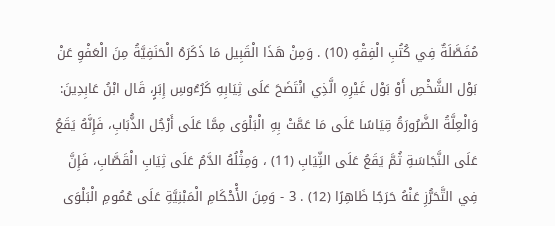مُفَصَّلَةٌ فِي كُتُبِ الْفِقْهِ (10) . وَمِنْ هَذَا الْقَبِيل مَا ذَكَرَهُ الْحَنَفِيَّةُ مِنَ الْعَفْوِ عَنْ بَوْل الشَّخْصِ أَوْ بَوْل غَيْرِهِ الَّذِي انْتَضَحَ عَلَى ثِيَابِهِ كَرُءُوسِ إِبَرٍ، قَال ابْنُ عَابِدِينَ: وَالْعِلَّةُ الضَّرُورَةُ قِيَاسًا عَلَى مَا عَمَّتْ بِهِ الْبَلْوَى مِمَّا عَلَى أَرْجُل الذُّبَابِ، فَإِنَّهُ يَقَعُ عَلَى النَّجَاسَةِ ثُمَّ يَقَعُ عَلَى الثِّيَابِ (11) ، وَمِثْلُهُ الدَّمُ عَلَى ثِيَابِ الْقَصَّابِ، فَإِنَّ فِي التَّحَرُّزِ عَنْهُ حَرَجًا ظَاهِرًا (12) . 3 - وَمِنَ الأَْحْكَامِ الْمَبْنِيَّةِ عَلَى عُمُومِ الْبَلْوَى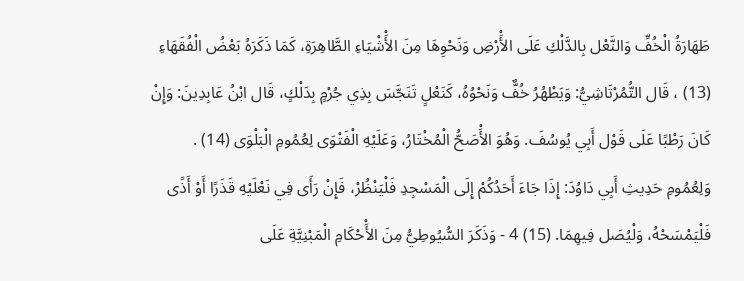طَهَارَةُ الْخُفِّ وَالنَّعْل بِالدَّلْكِ عَلَى الأَْرْضِ وَنَحْوِهَا مِنَ الأَْشْيَاءِ الطَّاهِرَةِ، كَمَا ذَكَرَهُ بَعْضُ الْفُقَهَاءِ (13) ، قَال التُّمُرْتَاشِيُّ: وَيَطْهُرُ خُفٌّ وَنَحْوُهُ، كَنَعْلٍ تَنَجَّسَ بِذِي جُرْمٍ بِدَلْكٍ، قَال ابْنُ عَابِدِينَ: وَإِنْ كَانَ رَطْبًا عَلَى قَوْل أَبِي يُوسُفَ. وَهُوَ الأَْصَحُّ الْمُخْتَارُ، وَعَلَيْهِ الْفَتْوَى لِعُمُومِ الْبَلْوَى (14) . وَلِعُمُومِ حَدِيثِ أَبِي دَاوُدَ: إِذَا جَاءَ أَحَدُكُمْ إِلَى الْمَسْجِدِ فَلْيَنْظُرْ، فَإِنْ رَأَى فِي نَعْلَيْهِ قَذَرًا أَوْ أَذًى فَلْيَمْسَحْهُ، وَلْيُصَل فِيهِمَا. (15) 4 - وَذَكَرَ السُّيُوطِيُّ مِنَ الأَْحْكَامِ الْمَبْنِيَّةِ عَلَى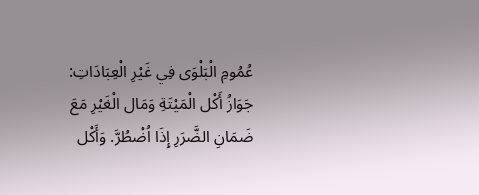عُمُومِ الْبَلْوَى فِي غَيْرِ الْعِبَادَاتِ: جَوَازُ أَكْل الْمَيْتَةِ وَمَال الْغَيْرِ مَعَ ضَمَانِ الضَّرَرِ إِذَا اُضْطُرَّ. وَأَكْل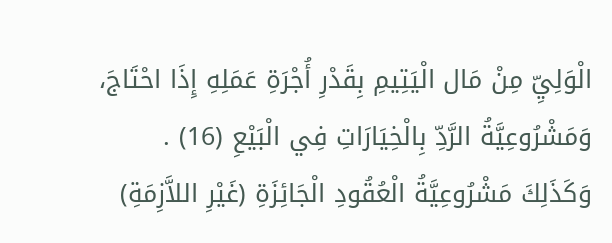الْوَلِيِّ مِنْ مَال الْيَتِيمِ بِقَدْرِ أُجْرَةِ عَمَلِهِ إِذَا احْتَاجَ، وَمَشْرُوعِيَّةُ الرَّدِّ بِالْخِيَارَاتِ فِي الْبَيْعِ (16) . وَكَذَلِكَ مَشْرُوعِيَّةُ الْعُقُودِ الْجَائِزَةِ (غَيْرِ اللاَّزِمَةِ)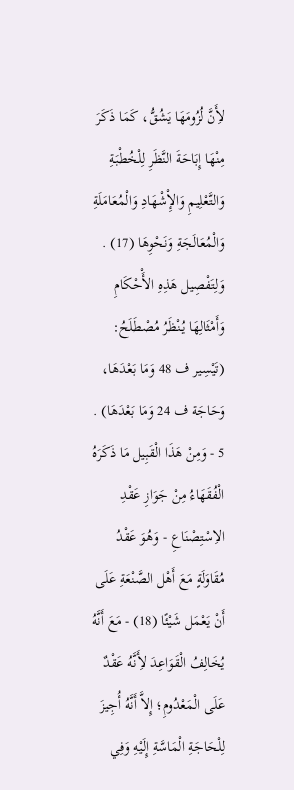لأَِنَّ لُزُومَهَا يَشُقُّ، كَمَا ذَكَرَ مِنْهَا إِبَاحَةَ النَّظَرِ لِلْخُطْبَةِ وَالتَّعْلِيمِ وَالإِْشْهَادِ وَالْمُعَامَلَةِ وَالْمُعَالَجَةِ وَنَحْوِهَا (17) . وَلِتَفْصِيل هَذِهِ الأَْحْكَامِ وَأَمْثَالِهَا يُنْظَرُ مُصْطَلَحُ: (تَيْسِير ف 48 وَمَا بَعْدَهَا، وَحَاجَة ف 24 وَمَا بَعْدَهَا) . 5 - وَمِنْ هَذَا الْقَبِيل مَا ذَكَرَهُ الْفُقَهَاءُ مِنْ جَوَازِ عَقْدِ الاِسْتِصْنَاعِ - وَهُوَ عَقْدُ مُقَاوَلَةٍ مَعَ أَهْل الصَّنْعَةِ عَلَى أَنْ يَعْمَل شَيْئًا (18) - مَعَ أَنَّهُ يُخَالِفُ الْقَوَاعِدَ لأَِنَّهُ عَقْدٌ عَلَى الْمَعْدُومِ؛ إِلاَّ أَنَّهُ أُجِيزَ لِلْحَاجَةِ الْمَاسَّةِ إِلَيْهِ وَفِي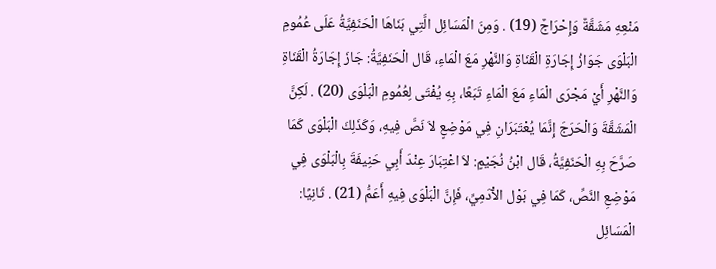مَنْعِهِ مَشَقَّةٌ وَإِحْرَاجٌ (19) . وَمِنَ الْمَسَائِل الَّتِي بَنَاهَا الْحَنَفِيَّةُ عَلَى عُمُومِ الْبَلْوَى جَوَازُ إِجَارَةِ الْقَنَاةِ وَالنَّهْرِ مَعَ الْمَاءِ، قَال الْحَنَفِيَّةُ: جَازَ إِجَارَةُ الْقَنَاةِ وَالنَّهْرِ أَيْ مَجْرَى الْمَاءِ مَعَ الْمَاءِ تَبَعًا، بِهِ يُفْتَى لِعُمُومِ الْبَلْوَى (20) . لَكِنَّ الْمَشَقَّةَ وَالْحَرَجَ إِنَّمَا يُعْتَبَرَانِ فِي مَوْضِعٍ لاَ نَصَّ فِيهِ، وَكَذَلِكَ الْبَلْوَى كَمَا صَرَّحَ بِهِ الْحَنَفِيَّةُ، قَال ابْنُ نُجَيْمٍ: لاَ اعْتِبَارَ عِنْدَ أَبِي حَنِيفَةَ بِالْبَلْوَى فِي مَوْضِعِ النَّصِّ، كَمَا فِي بَوْل الآْدَمِيِّ، فَإِنَّ الْبَلْوَى فِيهِ أَعَمُّ (21) . ثَانِيًا: الْمَسَائِل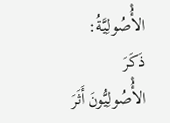الأُْصُولِيَّةُ: ذَكَرَ الأُْصُولِيُّونَ أَثَرَ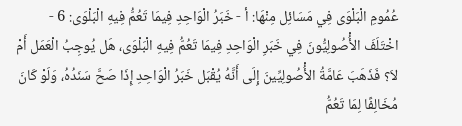عُمُومِ الْبَلْوَى فِي مَسَائِل مِنْهَا: أ - خَبَرُ الْوَاحِدِ فِيمَا تَعُمُّ فِيهِ الْبَلْوَى: 6 - اخْتَلَفَ الأُْصُولِيُّونَ فِي خَبَرِ الْوَاحِدِ فِيمَا تَعُمُّ فِيهِ الْبَلْوَى، هَل يُوجِبُ الْعَمَل أَمْ لاَ؟ فَذَهَبَ عَامَّةُ الأُْصُولِيِّينَ إِلَى أَنَّهُ يُقْبَل خَبَرُ الْوَاحِدِ إِذَا صَحَّ سَنَدُهُ، وَلَوْ كَانَ مُخَالِفًا لِمَا تَعُمُّ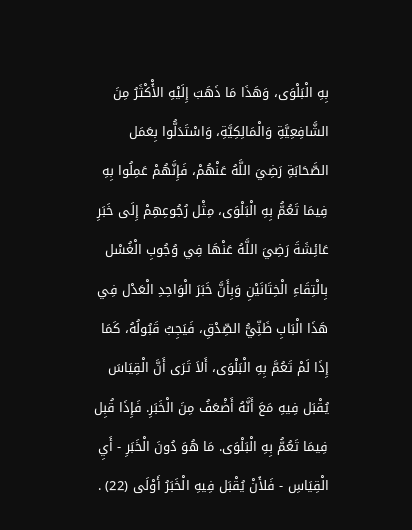بِهِ الْبَلْوَى، وَهَذَا مَا ذَهَبَ إِلَيْهِ الأَْكْثَرُ مِنَ الشَّافِعِيَّةِ وَالْمَالِكِيَّةِ، وَاسْتَدَلُّوا بِعَمَل الصَّحَابَةِ رَضِيَ اللَّهُ عَنْهُمْ، فَإِنَّهُمْ عَمِلُوا بِهِ فِيمَا تَعُمُّ بِهِ الْبَلْوَى، مِثْل رُجُوعِهِمْ إِلَى خَبَرِ عَائِشَةَ رَضِيَ اللَّهُ عَنْهَا فِي وُجُوبِ الْغُسْل بِالْتِقَاءِ الْخِتَانَيْنِ وَبِأَنَّ خَبَرَ الْوَاحِدِ الْعَدْل فِي هَذَا الْبَابِ ظَنِّيُّ الصِّدْقِ، فَيَجِبُ قَبُولُهُ، كَمَا إِذَا لَمْ تَعُمَّ بِهِ الْبَلْوَى، أَلاَ تَرَى أَنَّ الْقِيَاسَ يُقْبَل فِيهِ مَعَ أَنَّهُ أَضْعَفُ مِنَ الْخَبَرِ. فَإِذَا قُبِل فِيمَا تَعُمُّ بِهِ الْبَلْوَى. مَا هُوَ دُونَ الْخَبَرِ - أَيِ الْقِيَاسِ - فَلأَنْ يُقْبَل فِيهِ الْخَبَرُ أَوْلَى (22) .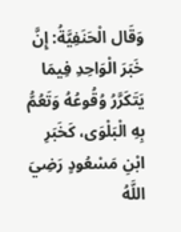وَقَال الْحَنَفِيَّةُ: إِنَّ خَبَرَ الْوَاحِدِ فِيمَا يَتَكَرَّرُ وُقُوعُهُ وَتَعُمُّ بِهِ الْبَلْوَى، كَخَبَرِ ابْنِ مَسْعُودٍ رَضِيَ اللَّهُ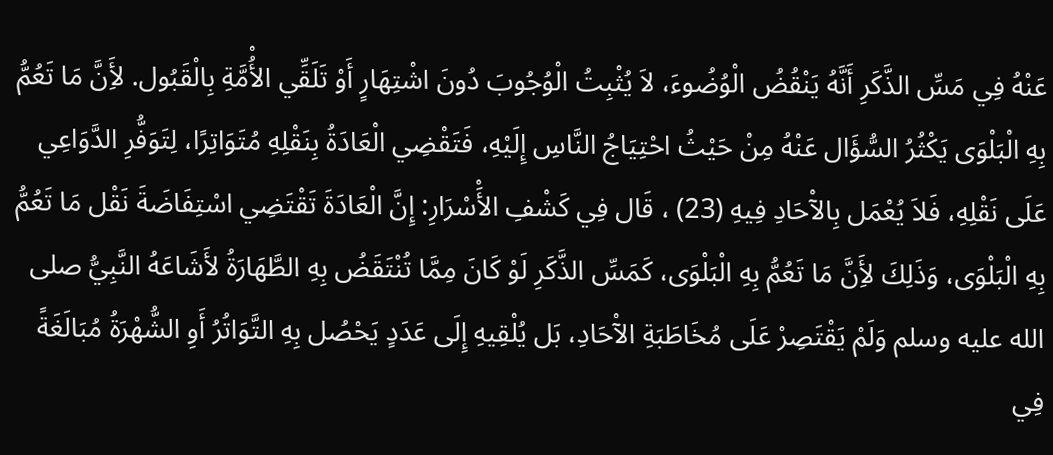عَنْهُ فِي مَسِّ الذَّكَرِ أَنَّهُ يَنْقُضُ الْوُضُوءَ، لاَ يُثْبِتُ الْوُجُوبَ دُونَ اشْتِهَارٍ أَوْ تَلَقِّي الأُْمَّةِ بِالْقَبُول. لأَِنَّ مَا تَعُمُّ بِهِ الْبَلْوَى يَكْثُرُ السُّؤَال عَنْهُ مِنْ حَيْثُ احْتِيَاجُ النَّاسِ إِلَيْهِ، فَتَقْضِي الْعَادَةُ بِنَقْلِهِ مُتَوَاتِرًا، لِتَوَفُّرِ الدَّوَاعِي عَلَى نَقْلِهِ، فَلاَ يُعْمَل بِالآْحَادِ فِيهِ (23) ، قَال فِي كَشْفِ الأَْسْرَارِ: إِنَّ الْعَادَةَ تَقْتَضِي اسْتِفَاضَةَ نَقْل مَا تَعُمُّ بِهِ الْبَلْوَى، وَذَلِكَ لأَِنَّ مَا تَعُمُّ بِهِ الْبَلْوَى، كَمَسِّ الذَّكَرِ لَوْ كَانَ مِمَّا تُنْتَقَضُ بِهِ الطَّهَارَةُ لأَشَاعَهُ النَّبِيُّ صلى الله عليه وسلم وَلَمْ يَقْتَصِرْ عَلَى مُخَاطَبَةِ الآْحَادِ، بَل يُلْقِيهِ إِلَى عَدَدٍ يَحْصُل بِهِ التَّوَاتُرُ أَوِ الشُّهْرَةُ مُبَالَغَةً فِي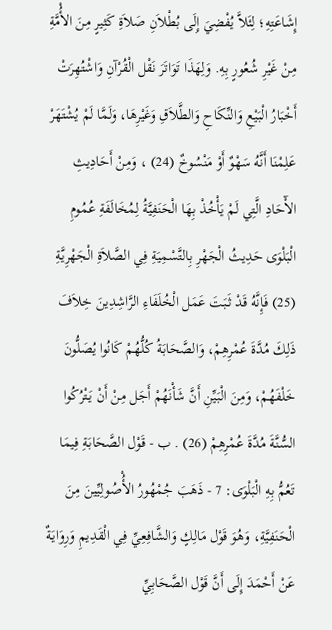إِشَاعَتِهِ؛ لِئَلاَّ يُفْضِيَ إِلَى بُطْلاَنِ صَلاَةِ كَثِيرٍ مِنَ الأُْمَّةِ مِنْ غَيْرِ شُعُورٍ بِهِ. وَلِهَذَا تَوَاتَرَ نَقْل الْقُرْآنِ وَاشْتُهِرَتْ أَخْبَارُ الْبَيْعِ وَالنِّكَاحِ وَالطَّلاَقِ وَغَيْرِهَا، وَلَمَّا لَمْ يُشْتَهَرْ عَلِمْنَا أَنَّهُ سَهْوٌ أَوْ مَنْسُوخٌ (24) ، وَمِنْ أَحَادِيثِ الآْحَادِ الَّتِي لَمْ يَأْخُذْ بِهَا الْحَنَفِيَّةُ لِمُخَالَفَةِ عُمُومِ الْبَلْوَى حَدِيثُ الْجَهْرِ بِالتَّسْمِيَةِ فِي الصَّلاَةِ الْجَهْرِيَّةِ (25) فَإِنَّهُ قَدْ ثَبَتَ عَمَل الْخُلَفَاءِ الرَّاشِدِينَ خِلاَفَ ذَلِكَ مُدَّةَ عُمْرِهِمْ، وَالصَّحَابَةُ كُلُّهُمْ كَانُوا يُصَلُّونَ خَلْفَهُمْ، وَمِنَ الْبَيِّنِ أَنَّ شَأْنَهُمْ أَجَل مِنْ أَنْ يَتْرُكُوا السُّنَّةَ مُدَّةَ عُمْرِهِمْ (26) . ب - قَوْل الصَّحَابَةِ فِيمَا تَعُمُّ بِهِ الْبَلْوَى: 7 - ذَهَبَ جُمْهُورُ الأُْصُولِيِّينَ مِنَ الْحَنَفِيَّةِ، وَهُوَ قَوْل مَالِكٍ وَالشَّافِعِيِّ فِي الْقَدِيمِ وَرِوَايَةٌ عَنْ أَحْمَدَ إِلَى أَنَّ قَوْل الصَّحَابِيِّ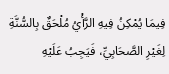فِيمَا يُمْكِنُ فِيهِ الرَّأْيُ مُلْحَقٌ بِالسُّنَّةِ لِغَيْرِ الصَّحَابِيِّ، فَيَجِبُ عَلَيْهِ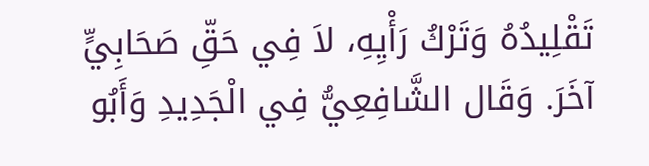تَقْلِيدُهُ وَتَرْكُ رَأْيِهِ، لاَ فِي حَقِّ صَحَابِيٍّ آخَرَ. وَقَال الشَّافِعِيُّ فِي الْجَدِيدِ وَأَبُو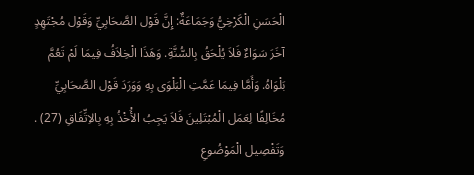الْحَسَنِ الْكَرْخِيُّ وَجَمَاعَةٌ: إِنَّ قَوْل الصَّحَابِيِّ وَقَوْل مُجْتَهِدٍ آخَرَ سَوَاءٌ فَلاَ يُلْحَقُ بِالسُّنَّةِ. وَهَذَا الْخِلاَفُ فِيمَا لَمْ تَعُمَّ بَلْوَاهُ. وَأَمَّا فِيمَا عَمَّتِ الْبَلْوَى بِهِ وَوَرَدَ قَوْل الصَّحَابِيِّ مُخَالِفًا لِعَمَل الْمُبْتَلِينَ فَلاَ يَجِبُ الأَْخْذُ بِهِ بِالاِتِّفَاقِ (27) . وَتَفْصِيل الْمَوْضُوعِ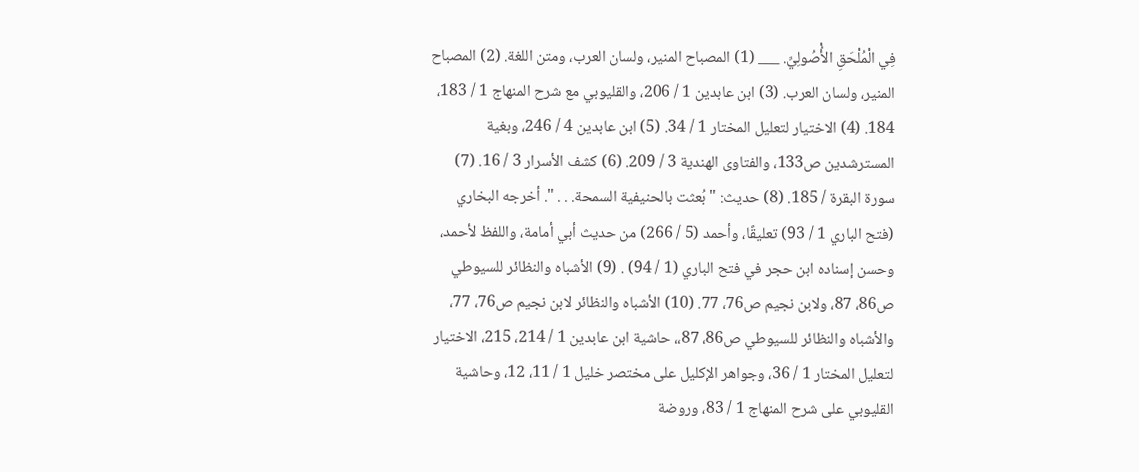فِي الْمُلْحَقِ الأُْصُولِيِّ. ___ (1) المصباح المنير، ولسان العرب، ومتن اللغة. (2) المصباح المنير، ولسان العرب. (3) ابن عابدين 1 / 206، والقليوبي مع شرح المنهاج 1 / 183، 184. (4) الاختيار لتعليل المختار 1 / 34. (5) ابن عابدين 4 / 246، وبغية المسترشدين ص133، والفتاوى الهندية 3 / 209. (6) كشف الأسرار 3 / 16. (7) سورة البقرة / 185. (8) حديث: " بُعثت بالحنيفية السمحة. . . ". أخرجه البخاري (فتح الباري 1 / 93) تعليقًا، وأحمد (5 / 266) من حديث أبي أمامة، واللفظ لأحمد، وحسن إسناده ابن حجر في فتح الباري (1 / 94) . (9) الأشباه والنظائر للسيوطي ص86، 87، ولابن نجيم ص76، 77. (10) الأشباه والنظائر لابن نجيم ص76، 77، والأشباه والنظائر للسيوطي ص86، 87،، حاشية ابن عابدين 1 / 214، 215، الاختيار لتعليل المختار 1 / 36، وجواهر الإكليل على مختصر خليل 1 / 11، 12، وحاشية القليوبي على شرح المنهاج 1 / 83، وروضة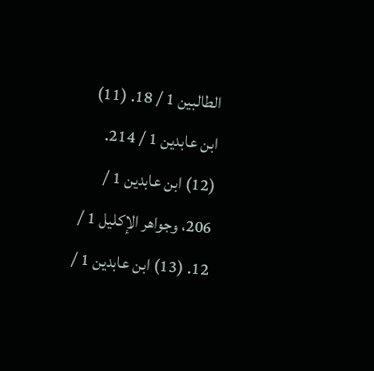الطالبين 1 / 18. (11) ابن عابدين 1 / 214. (12) ابن عابدين 1 / 206، وجواهر الإكليل 1 / 12. (13) ابن عابدين 1 /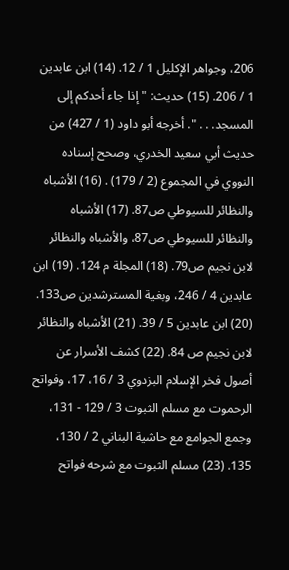206، وجواهر الإكليل 1 / 12. (14) ابن عابدين 1 / 206. (15) حديث: " إذا جاء أحدكم إلى المسجد. . . ". أخرجه أبو داود (1 / 427) من حديث أبي سعيد الخدري، وصحح إسناده النووي في المجموع (2 / 179) . (16) الأشباه والنظائر للسيوطي ص87. (17) الأشباه والنظائر للسيوطي ص87، والأشباه والنظائر لابن نجيم ص79. (18) المجلة م 124. (19) ابن عابدين 4 / 246، وبغية المسترشدين ص133. (20) ابن عابدين 5 / 39. (21) الأشباه والنظائر لابن نجيم ص 84. (22) كشف الأسرار عن أصول فخر الإسلام البزدوي 3 / 16، 17، وفواتح الرحموت مع مسلم الثبوت 3 / 129 - 131، وجمع الجوامع مع حاشية البناني 2 / 130، 135. (23) مسلم الثبوت مع شرحه فواتح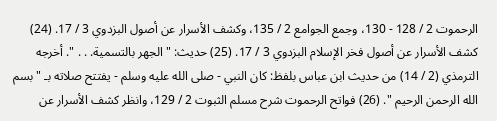الرحموت 2 / 128 - 130، وجمع الجوامع 2 / 135، وكشف الأسرار عن أصول البزدوي 3 / 17. (24) كشف الأسرار عن أصول فخر الإسلام البزدوي 3 / 17. (25) حديث: " الجهر بالتسمية. . . ". أخرجه الترمذي (2 / 14) من حديث ابن عباس بلفظ: كان النبي - صلى الله عليه وسلم - يفتتح صلاته بـ " بسم الله الرحمن الرحيم ". (26) فواتح الرحموت شرح مسلم الثبوت 2 / 129، وانظر كشف الأسرار عن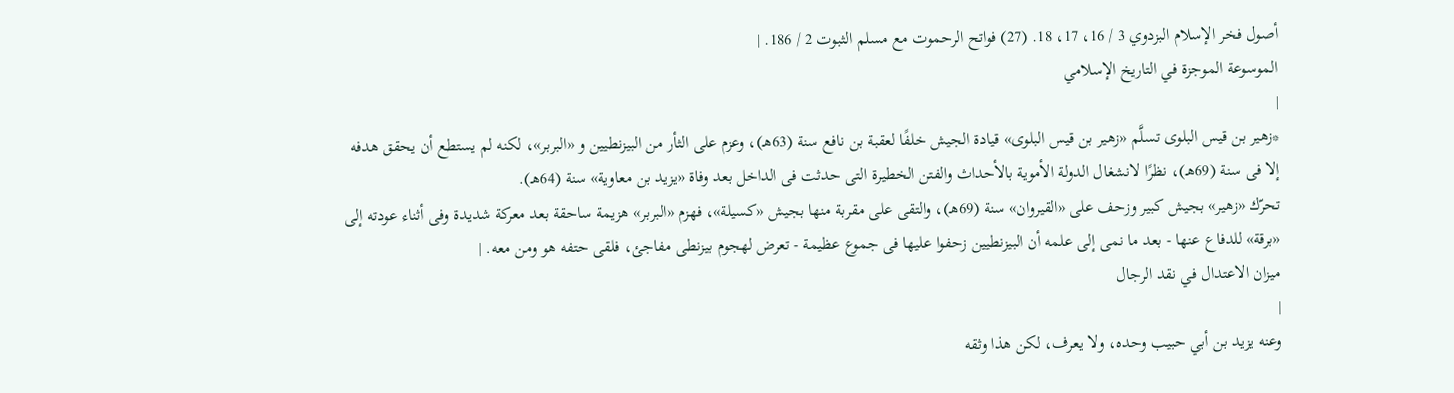أصول فخر الإسلام البزدوي 3 / 16، 17، 18. (27) فواتح الرحموت مع مسلم الثبوت 2 / 186. |
الموسوعة الموجزة في التاريخ الإسلامي
|
*زهير بن قيس البلوى تسلَّم «زهير بن قيس البلوى» قيادة الجيش خلفًا لعقبة بن نافع سنة (63هـ)، وعزم على الثأر من البيزنطيين و «البربر»، لكنه لم يستطع أن يحقق هدفه إلا فى سنة (69هـ)، نظرًا لانشغال الدولة الأموية بالأحداث والفتن الخطيرة التى حدثت فى الداخل بعد وفاة «يزيد بن معاوية» سنة (64هـ).
تحرّك «زهير» بجيش كبير وزحف على «القيروان» سنة (69هـ)، والتقى على مقربة منها بجيش «كسيلة»، فهزم «البربر» هزيمة ساحقة بعد معركة شديدة وفى أثناء عودته إلى «برقة» للدفاع عنها - بعد ما نمى إلى علمه أن البيزنطيين زحفوا عليها فى جموع عظيمة - تعرض لهجوم بيزنطى مفاجئ، فلقى حتفه هو ومن معه. |
ميزان الاعتدال في نقد الرجال
|
وعنه يزيد بن أبي حبيب وحده، ولا يعرف، لكن هذا وثقه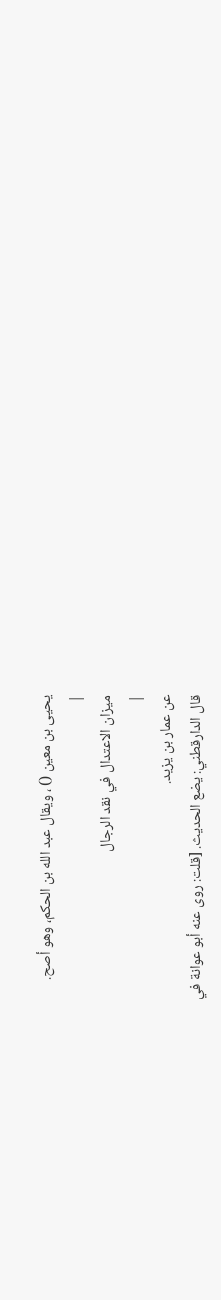يحيى بن معين () ، ويقال عبد الله بن الحكم، وهو أصح.
|
ميزان الاعتدال في نقد الرجال
|
عن عمار بن يزيد.
قال الدارقطني: يضع الحديث. [قلت: روى عنه أبو عوانة في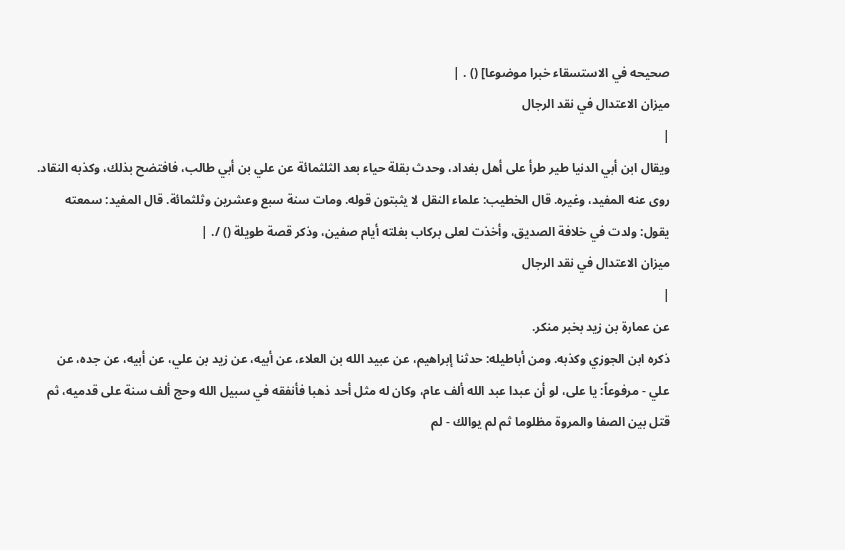صحيحه في الاستسقاء خبرا موضوعا] () . |
ميزان الاعتدال في نقد الرجال
|
ويقال ابن أبي الدنيا طير طرأ على أهل بغداد، وحدث بقلة حياء بعد الثلثمائة عن علي بن أبي طالب، فافتضح بذلك، وكذبه النقاد.
روى عنه المفيد، وغيره. قال الخطيب: علماء النقل لا يثبتون قوله. ومات سنة سبع وعشرين وثلثمائة. قال المفيد: سمعته يقول: ولدت في خلافة الصديق، وأخذت لعلى بركاب بغلته أيام صفين، وذكر قصة طويلة () /. |
ميزان الاعتدال في نقد الرجال
|
عن عمارة بن زيد بخبر منكر.
ذكره ابن الجوزي وكذبه. ومن أباطيله: حدثنا إبراهيم، عن عبيد الله بن العلاء، عن أبيه، عن زيد بن علي، عن أبيه، عن جده، عن علي - مرفوعاً: يا على، لو أن عبدا عبد الله ألف عام، وكان له مثل أحد ذهبا فأنفقه في سبيل الله وحج ألف سنة على قدميه، ثم قتل بين الصفا والمروة مظلوما ثم لم يوالك - لم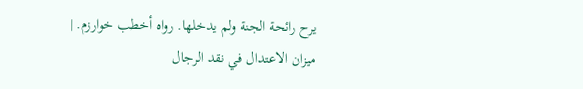يرح رائحة الجنة ولم يدخلها. رواه أخطب خوارزم. |
ميزان الاعتدال في نقد الرجال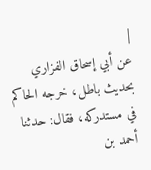|
عن أبي إسحاق الفزاري بحديث باطل، خرجه الحاكم في مستدركه، فقال: حدثنا أحمد بن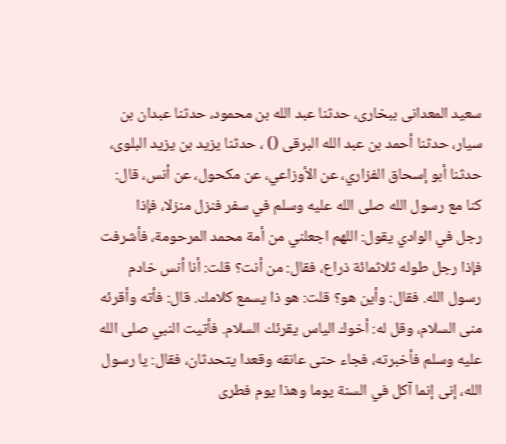سعيد المعدانى ببخارى، حدثنا عبد الله بن محمود، حدثنا عبدان بن سيار، حدثنا أحمد بن عبد الله البرقى () ، حدثنا يزيد بن يزيد البلوى، حدثنا أبو إسحاق الفزاري، عن الأوزاعي، عن مكحول، عن أنس، قال: كنا مع رسول الله صلى الله عليه وسلم في سفر فنزل منزلا، فإذا
رجل في الوادي يقول: اللهم اجعلني من أمة محمد المرحومة، فأشرفت فإذا رجل طوله ثلاثمائة ذراع، فقال: من أنت؟ قلت: أنا أنس خادم رسول الله. فقال: وأين هو؟ قلت: هو ذا يسمع كلامك. قال: فأته وأقرئه منى السلام، وقل له: أخوك الياس يقرئك السلام. فأتيت النبي صلى الله عليه وسلم فأخبرته، فجاء حتى عانقه وقعدا يتحدثان، فقال: يا رسول الله، إنى إنما آكل في السنة يوما وهذا يوم فطرى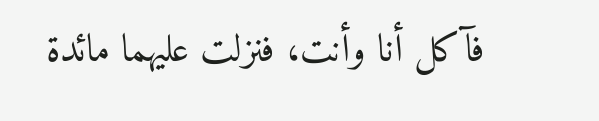فآكل أنا وأنت، فنزلت عليهما مائدة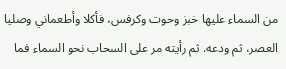من السماء عليها خبز وحوت وكرفس، فأكلا وأطعماني وصليا العصر، ثم ودعه. ثم رأيته مر على السحاب نحو السماء فما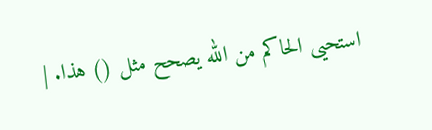استحيى الحاكم من الله يصحح مثل () هذا. |